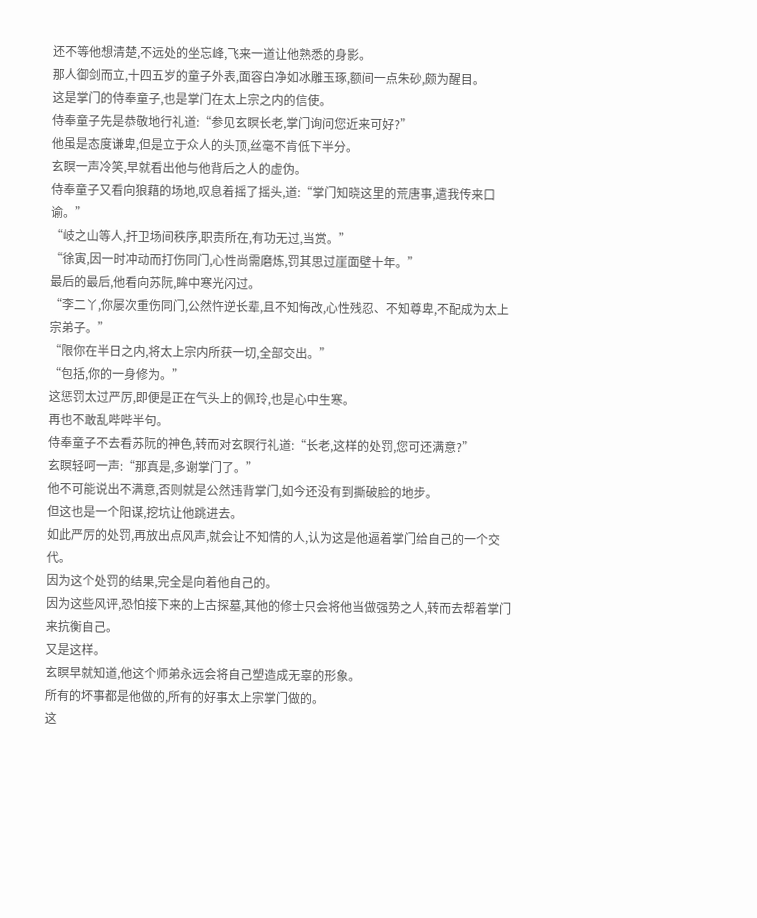还不等他想清楚,不远处的坐忘峰,飞来一道让他熟悉的身影。
那人御剑而立,十四五岁的童子外表,面容白净如冰雕玉琢,额间一点朱砂,颇为醒目。
这是掌门的侍奉童子,也是掌门在太上宗之内的信使。
侍奉童子先是恭敬地行礼道:“参见玄瞑长老,掌门询问您近来可好?”
他虽是态度谦卑,但是立于众人的头顶,丝毫不肯低下半分。
玄瞑一声冷笑,早就看出他与他背后之人的虚伪。
侍奉童子又看向狼藉的场地,叹息着摇了摇头,道:“掌门知晓这里的荒唐事,遣我传来口谕。”
“岐之山等人,扞卫场间秩序,职责所在,有功无过,当赏。”
“徐寅,因一时冲动而打伤同门,心性尚需磨炼,罚其思过崖面壁十年。”
最后的最后,他看向苏阮,眸中寒光闪过。
“李二丫,你屡次重伤同门,公然忤逆长辈,且不知悔改,心性残忍、不知尊卑,不配成为太上宗弟子。”
“限你在半日之内,将太上宗内所获一切,全部交出。”
“包括,你的一身修为。”
这惩罚太过严厉,即便是正在气头上的佩玲,也是心中生寒。
再也不敢乱哔哔半句。
侍奉童子不去看苏阮的神色,转而对玄瞑行礼道:“长老,这样的处罚,您可还满意?”
玄瞑轻呵一声:“那真是,多谢掌门了。”
他不可能说出不满意,否则就是公然违背掌门,如今还没有到撕破脸的地步。
但这也是一个阳谋,挖坑让他跳进去。
如此严厉的处罚,再放出点风声,就会让不知情的人,认为这是他逼着掌门给自己的一个交代。
因为这个处罚的结果,完全是向着他自己的。
因为这些风评,恐怕接下来的上古探墓,其他的修士只会将他当做强势之人,转而去帮着掌门来抗衡自己。
又是这样。
玄瞑早就知道,他这个师弟永远会将自己塑造成无辜的形象。
所有的坏事都是他做的,所有的好事太上宗掌门做的。
这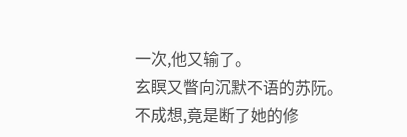一次,他又输了。
玄瞑又瞥向沉默不语的苏阮。
不成想,竟是断了她的修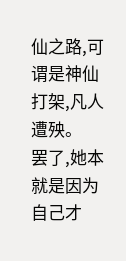仙之路,可谓是神仙打架,凡人遭殃。
罢了,她本就是因为自己才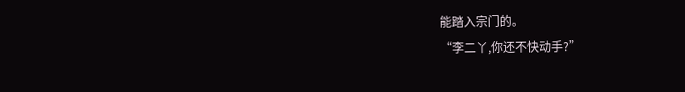能踏入宗门的。
“李二丫,你还不快动手?”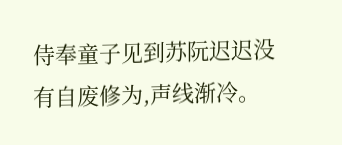侍奉童子见到苏阮迟迟没有自废修为,声线渐冷。